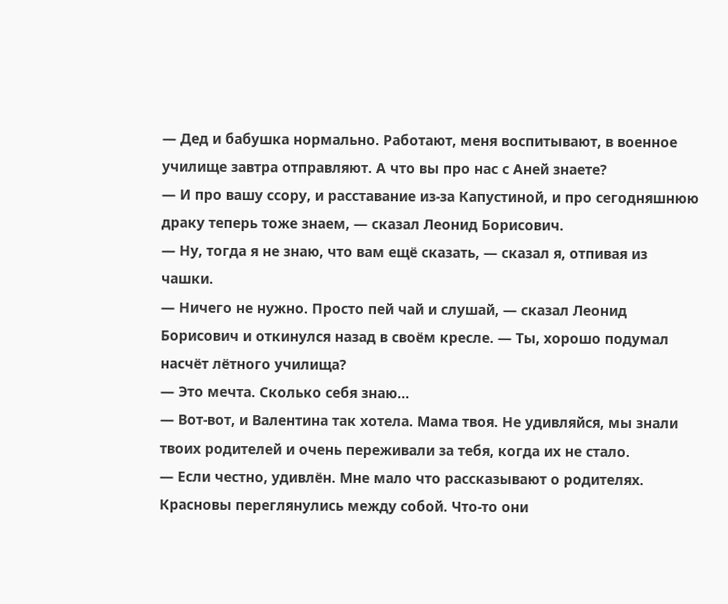— Дед и бабушка нормально. Работают, меня воспитывают, в военное училище завтра отправляют. А что вы про нас с Аней знаете?
— И про вашу ссору, и расставание из-за Капустиной, и про сегодняшнюю драку теперь тоже знаем, — сказал Леонид Борисович.
— Ну, тогда я не знаю, что вам ещё сказать, — сказал я, отпивая из чашки.
— Ничего не нужно. Просто пей чай и слушай, — сказал Леонид Борисович и откинулся назад в своём кресле. — Ты, хорошо подумал насчёт лётного училища?
— Это мечта. Сколько себя знаю...
— Вот-вот, и Валентина так хотела. Мама твоя. Не удивляйся, мы знали твоих родителей и очень переживали за тебя, когда их не стало.
— Если честно, удивлён. Мне мало что рассказывают о родителях.
Красновы переглянулись между собой. Что-то они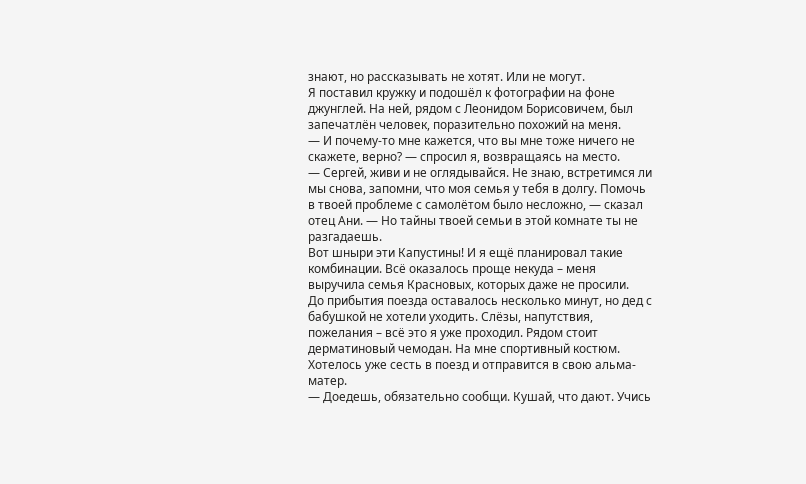знают, но рассказывать не хотят. Или не могут.
Я поставил кружку и подошёл к фотографии на фоне джунглей. На ней, рядом с Леонидом Борисовичем, был запечатлён человек, поразительно похожий на меня.
— И почему-то мне кажется, что вы мне тоже ничего не скажете, верно? — спросил я, возвращаясь на место.
— Сергей, живи и не оглядывайся. Не знаю, встретимся ли мы снова, запомни, что моя семья у тебя в долгу. Помочь в твоей проблеме с самолётом было несложно, — сказал отец Ани. — Но тайны твоей семьи в этой комнате ты не разгадаешь.
Вот шныри эти Капустины! И я ещё планировал такие комбинации. Всё оказалось проще некуда – меня выручила семья Красновых, которых даже не просили.
До прибытия поезда оставалось несколько минут, но дед с бабушкой не хотели уходить. Слëзы, напутствия, пожелания – всё это я уже проходил. Рядом стоит дерматиновый чемодан. На мне спортивный костюм. Хотелось уже сесть в поезд и отправится в свою альма-матер.
— Доедешь, обязательно сообщи. Кушай, что дают. Учись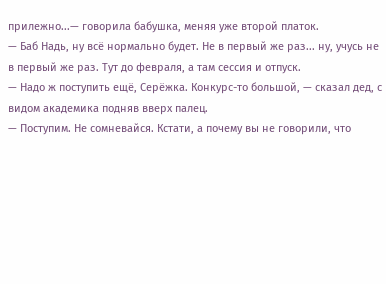прилежно...— говорила бабушка, меняя уже второй платок.
— Баб Надь, ну всё нормально будет. Не в первый же раз... ну, учусь не в первый же раз. Тут до февраля, а там сессия и отпуск.
— Надо ж поступить ещё, Серёжка. Конкурс-то большой, — сказал дед, с видом академика подняв вверх палец.
— Поступим. Не сомневайся. Кстати, а почему вы не говорили, что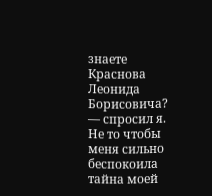знаете Краснова Леонида Борисовича? — спросил я.
Не то чтобы меня сильно беспокоила тайна моей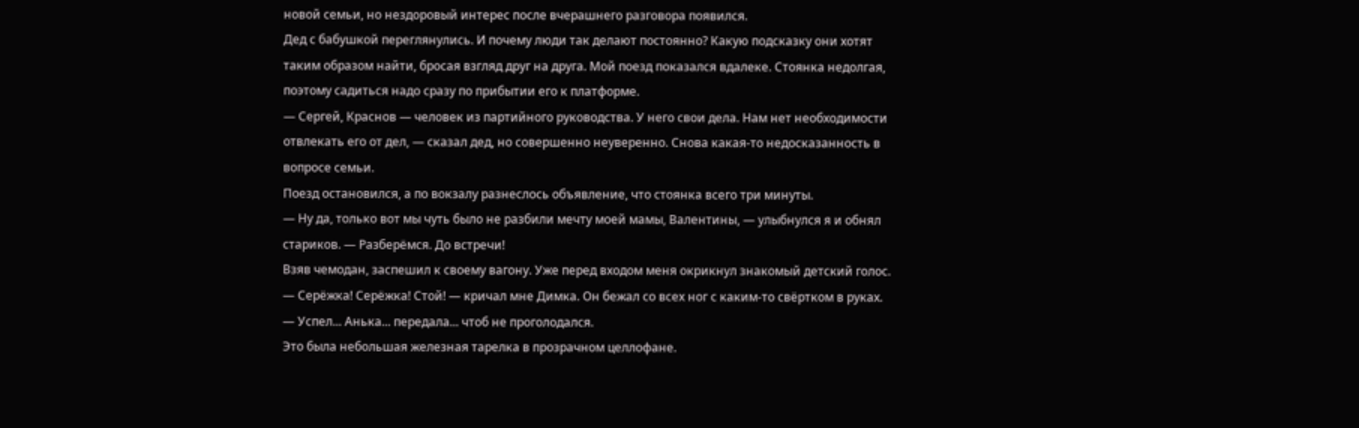новой семьи, но нездоровый интерес после вчерашнего разговора появился.
Дед с бабушкой переглянулись. И почему люди так делают постоянно? Какую подсказку они хотят таким образом найти, бросая взгляд друг на друга. Мой поезд показался вдалеке. Стоянка недолгая, поэтому садиться надо сразу по прибытии его к платформе.
— Сергей, Краснов — человек из партийного руководства. У него свои дела. Нам нет необходимости отвлекать его от дел, — сказал дед, но совершенно неуверенно. Снова какая-то недосказанность в вопросе семьи.
Поезд остановился, а по вокзалу разнеслось объявление, что стоянка всего три минуты.
— Ну да, только вот мы чуть было не разбили мечту моей мамы, Валентины, — улыбнулся я и обнял стариков. — Разберёмся. До встречи!
Взяв чемодан, заспешил к своему вагону. Уже перед входом меня окрикнул знакомый детский голос.
— Серёжка! Серёжка! Стой! — кричал мне Димка. Он бежал со всех ног с каким-то свёртком в руках. — Успел... Анька... передала... чтоб не проголодался.
Это была небольшая железная тарелка в прозрачном целлофане.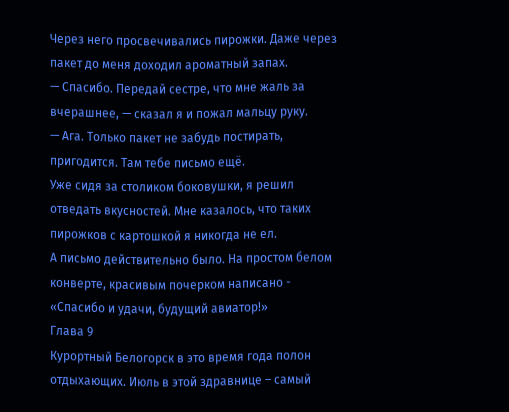Через него просвечивались пирожки. Даже через пакет до меня доходил ароматный запах.
— Спасибо. Передай сестре, что мне жаль за вчерашнее, — сказал я и пожал мальцу руку.
— Ага. Только пакет не забудь постирать, пригодится. Там тебе письмо ещё.
Уже сидя за столиком боковушки, я решил отведать вкусностей. Мне казалось, что таких пирожков с картошкой я никогда не ел.
А письмо действительно было. На простом белом конверте, красивым почерком написано - «Спасибо и удачи, будущий авиатор!»
Глава 9
Курортный Белогорск в это время года полон отдыхающих. Июль в этой здравнице – самый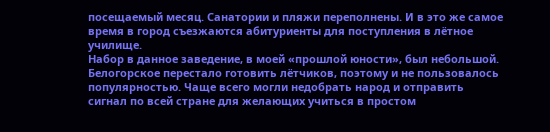посещаемый месяц. Санатории и пляжи переполнены. И в это же самое время в город съезжаются абитуриенты для поступления в лётное училище.
Набор в данное заведение, в моей «прошлой юности», был небольшой. Белогорское перестало готовить лётчиков, поэтому и не пользовалось популярностью. Чаще всего могли недобрать народ и отправить сигнал по всей стране для желающих учиться в простом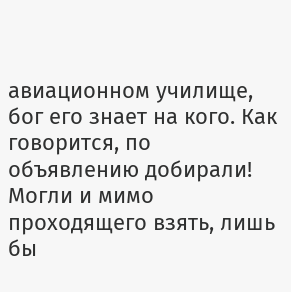авиационном училище, бог его знает на кого. Как говорится, по объявлению добирали! Могли и мимо проходящего взять, лишь бы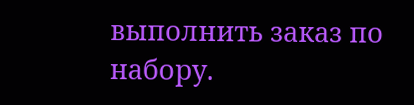выполнить заказ по набору.